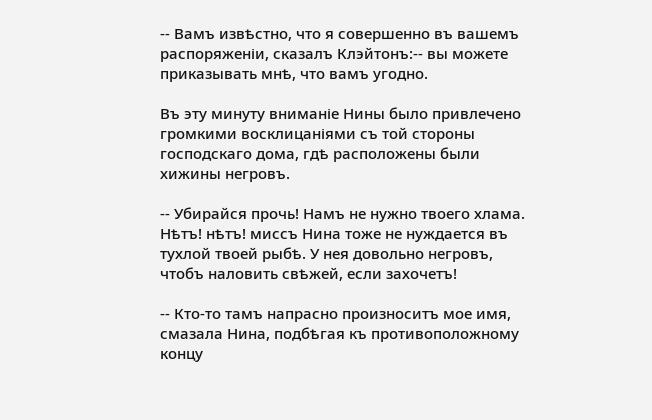-- Вамъ извѣстно, что я совершенно въ вашемъ распоряженіи, сказалъ Клэйтонъ:-- вы можете приказывать мнѣ, что вамъ угодно.

Въ эту минуту вниманіе Нины было привлечено громкими восклицаніями съ той стороны господскаго дома, гдѣ расположены были хижины негровъ.

-- Убирайся прочь! Намъ не нужно твоего хлама. Нѣтъ! нѣтъ! миссъ Нина тоже не нуждается въ тухлой твоей рыбѣ. У нея довольно негровъ, чтобъ наловить свѣжей, если захочетъ!

-- Кто-то тамъ напрасно произноситъ мое имя, смазала Нина, подбѣгая къ противоположному концу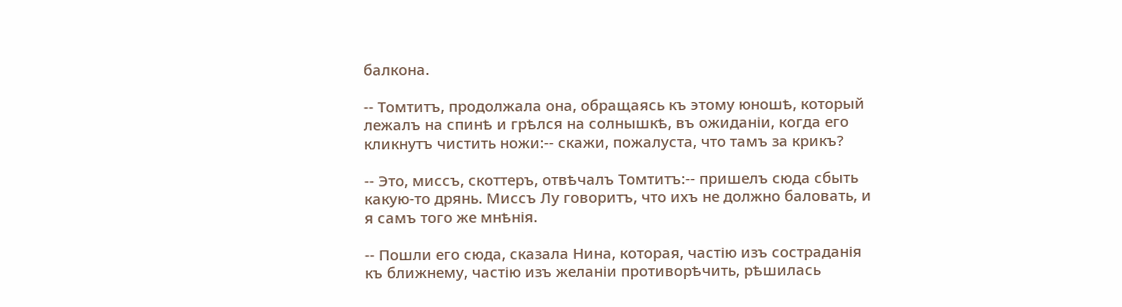балкона.

-- Томтитъ, продолжала она, обращаясь къ этому юношѣ, который лежалъ на спинѣ и грѣлся на солнышкѣ, въ ожиданіи, когда его кликнутъ чистить ножи:-- скажи, пожалуста, что тамъ за крикъ?

-- Это, миссъ, скоттеръ, отвѣчалъ Томтитъ:-- пришелъ сюда сбыть какую-то дрянь. Миссъ Лу говоритъ, что ихъ не должно баловать, и я самъ того же мнѣнія.

-- Пошли его сюда, сказала Нина, которая, частію изъ состраданія къ ближнему, частію изъ желаніи противорѣчить, рѣшилась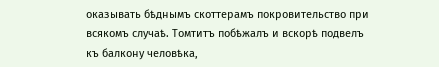оказывать бѣднымъ скоттерамъ покровительство при всякомъ случаѣ. Томтитъ побѣжалъ и вскорѣ подвелъ къ балкону человѣка,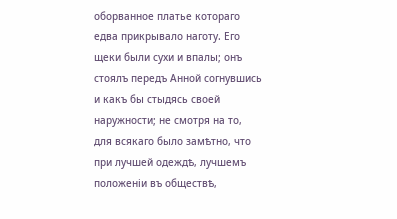оборванное платье котораго едва прикрывало наготу. Его щеки были сухи и впалы; онъ стоялъ передъ Анной согнувшись и какъ бы стыдясь своей наружности; не смотря на то, для всякаго было замѣтно, что при лучшей одеждѣ, лучшемъ положеніи въ обществѣ,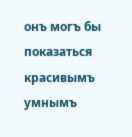онъ могъ бы показаться красивымъ умнымъ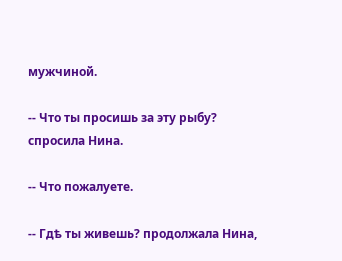мужчиной.

-- Что ты просишь за эту рыбу? спросила Нина.

-- Что пожалуете.

-- Гдѣ ты живешь? продолжала Нина,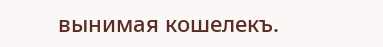вынимая кошелекъ.